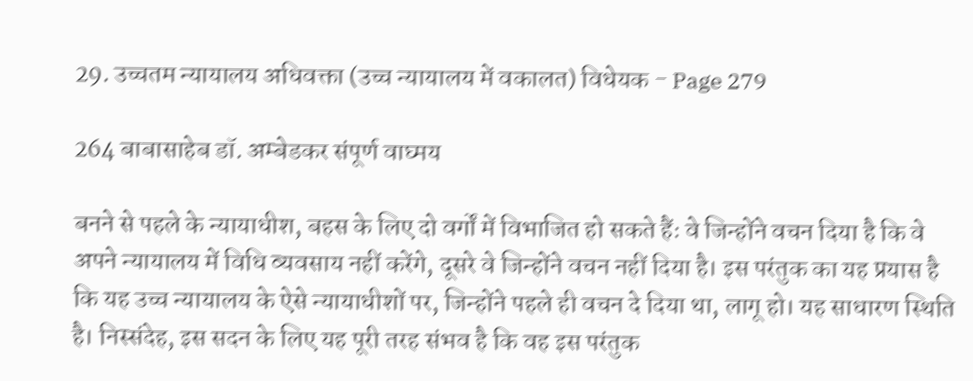29. उच्चतम न्यायालय अधिवक्ता (उच्च न्यायालय में वकालत) विधेयक - Page 279

264 बाबासाहेब डॉ. अम्बेडकर संपूर्ण वाघ्मय

बनने से पहले के न्यायाधीश, बहस के लिए दो वर्गों में विभाजित हो सकते हैंः वे जिन्होंने वचन दिया है कि वे अपने न्यायालय में विधि व्यवसाय नहीं करेंगे, दूसरे वे जिन्होंने वचन नहीं दिया है। इस परंतुक का यह प्रयास है कि यह उच्च न्यायालय के ऐसे न्यायाधीशों पर, जिन्होंने पहले ही वचन दे दिया था, लागू हो। यह साधारण स्थिति है। निस्संदेह, इस सदन के लिए यह पूरी तरह संभव है कि वह इस परंतुक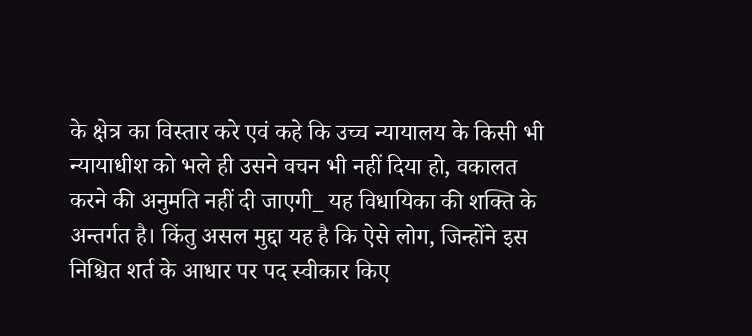के क्षेत्र का विस्तार करे एवं कहे कि उच्च न्यायालय के किसी भी न्यायाधीश को भले ही उसने वचन भी नहीं दिया हो, वकालत करने की अनुमति नहीं दी जाएगी_ यह विधायिका की शक्ति के अन्तर्गत है। किंतु असल मुद्दा यह है कि ऐसे लोग, जिन्होंने इस निश्चित शर्त के आधार पर पद स्वीकार किए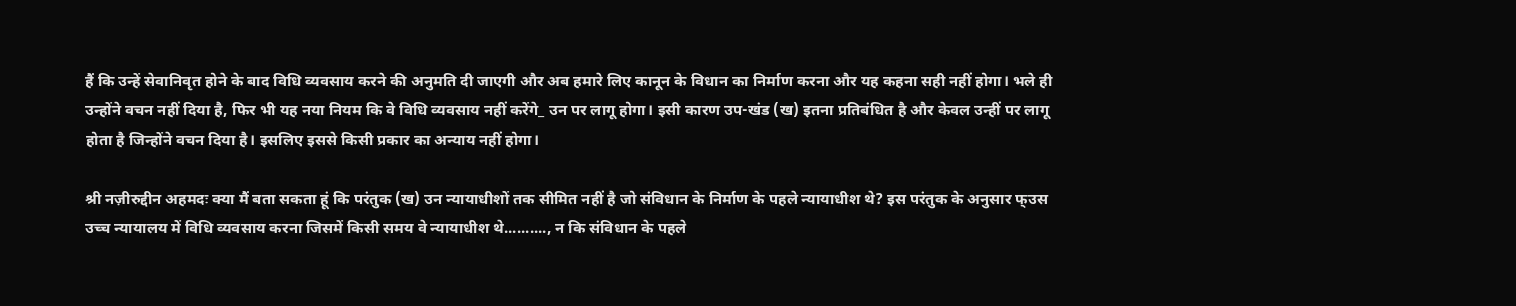हैं कि उन्हें सेवानिवृत होने के बाद विधि व्यवसाय करने की अनुमति दी जाएगी और अब हमारे लिए कानून के विधान का निर्माण करना और यह कहना सही नहीं होगा। भले ही उन्होंने वचन नहीं दिया है, फिर भी यह नया नियम कि वे विधि व्यवसाय नहीं करेंगे_ उन पर लागू होगा। इसी कारण उप-खंड (ख) इतना प्रतिबंधित है और केवल उन्हीं पर लागू होता है जिन्होंने वचन दिया है। इसलिए इससे किसी प्रकार का अन्याय नहीं होगा।

श्री नज़ीरुद्दीन अहमदः क्या मैं बता सकता हूं कि परंतुक (ख) उन न्यायाधीशों तक सीमित नहीं है जो संविधान के निर्माण के पहले न्यायाधीश थे? इस परंतुक के अनुसार फ्उस उच्च न्यायालय में विधि व्यवसाय करना जिसमें किसी समय वे न्यायाधीश थे.........., न कि संविधान के पहले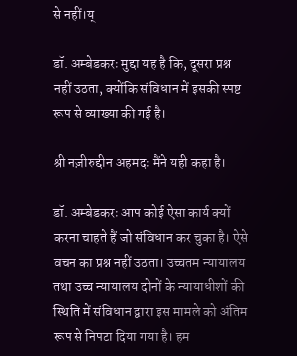से नहीं।य्

डॉ. अम्बेडकरः मुद्दा यह है कि, दूसरा प्रश्न नहीं उठता, क्योंकि संविधान में इसकी स्पष्ट रूप से व्याख्या की गई है।

श्री नज़ीरुद्दीन अहमदः मैंने यही कहा है।

डॉ. अम्बेडकरः आप कोई ऐसा कार्य क्यों करना चाहते हैं जो संविधान कर चुका है। ऐसे वचन का प्रश्न नहीं उठता। उच्चतम न्यायालय तथा उच्च न्यायालय दोनों के न्यायाधीशों की स्थिति में संविधान द्वारा इस मामले को अंतिम रूप से निपटा दिया गया है। हम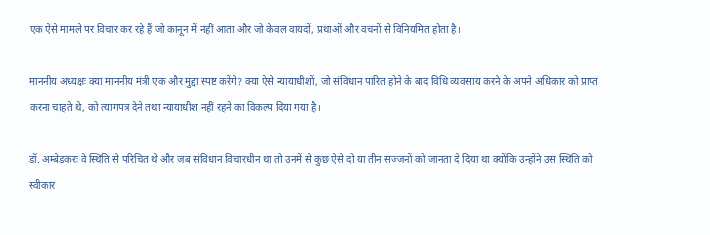एक ऐसे मामले पर विचार कर रहे हैं जो कानून में नहीं आता और जो केवल वायदों, प्रथाओं और वचनों से विनियमित होता है।

माननीय अध्यक्षः क्या माननीय मंत्री एक और मुद्दा स्पष्ट करेंगे? क्या ऐसे न्यायाधीशों, जो संविधान पारित होने के बाद विधि व्यवसाय करने के अपने अधिकार को प्राप्त करना चाहते थे, को त्यागपत्र देने तथा न्यायाधीश नहीं रहने का विकल्प दिया गया है।

डॉ. अम्बेडकरः वे स्थिति से परिचित थे और जब संविधान विचारधीन था तो उनमें से कुछ ऐसे दो या तीन सज्जनों को जानता दे दिया था क्योंकि उन्होंने उस स्थिति को स्वीकार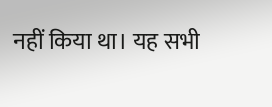नहीं किया था। यह सभी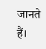जानते हैं।